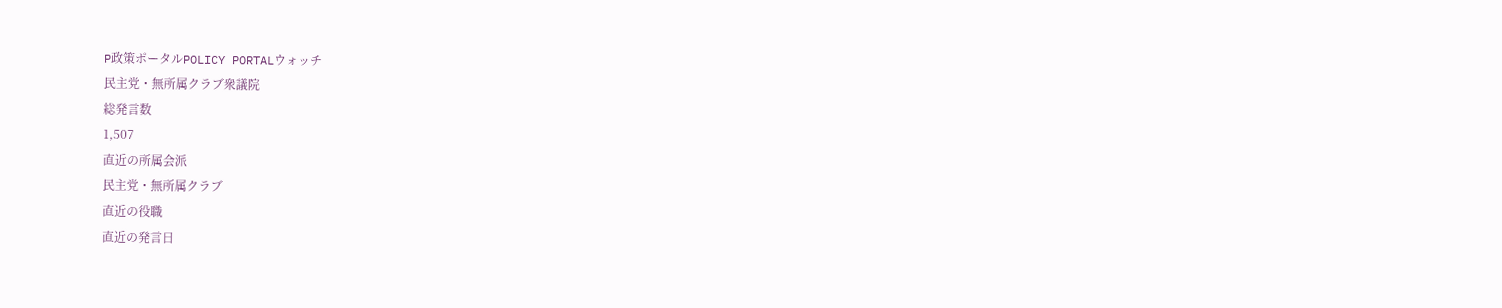P政策ポータルPOLICY PORTALウォッチ
民主党・無所属クラブ衆議院
総発言数
1,507
直近の所属会派
民主党・無所属クラブ
直近の役職
直近の発言日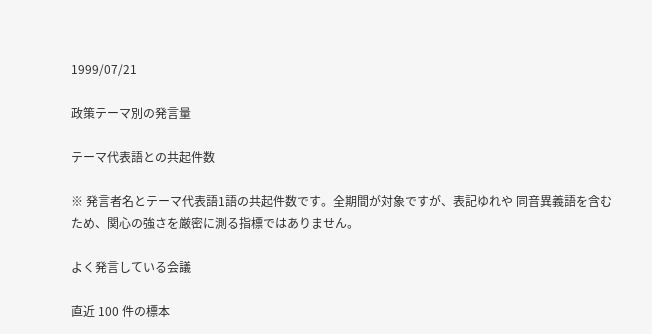1999/07/21

政策テーマ別の発言量

テーマ代表語との共起件数

※ 発言者名とテーマ代表語1語の共起件数です。全期間が対象ですが、表記ゆれや 同音異義語を含むため、関心の強さを厳密に測る指標ではありません。

よく発言している会議

直近 100 件の標本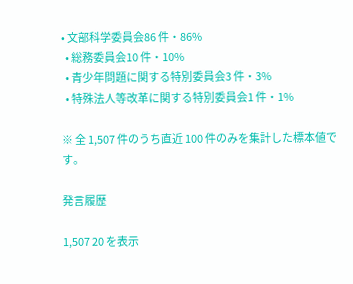• 文部科学委員会86 件・86%
  • 総務委員会10 件・10%
  • 青少年問題に関する特別委員会3 件・3%
  • 特殊法人等改革に関する特別委員会1 件・1%

※ 全 1,507 件のうち直近 100 件のみを集計した標本値です。

発言履歴

1,507 20 を表示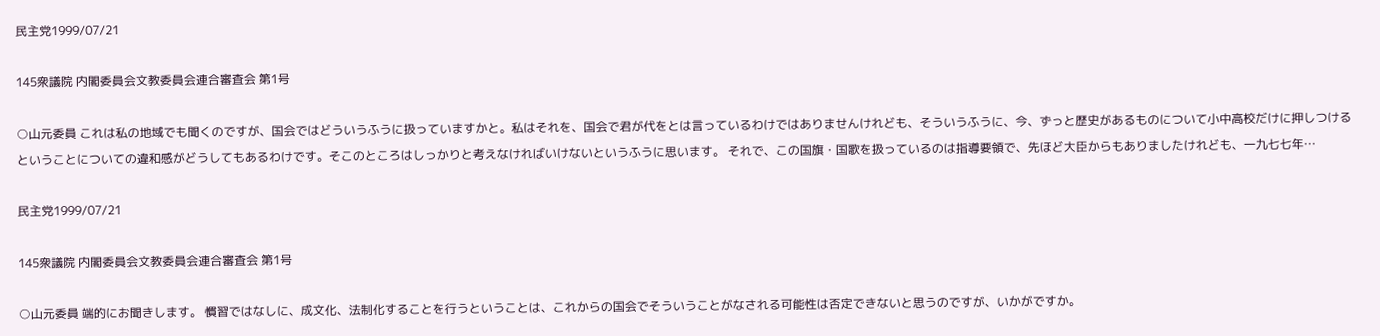民主党1999/07/21

145衆議院 内閣委員会文教委員会連合審査会 第1号

○山元委員 これは私の地域でも聞くのですが、国会ではどういうふうに扱っていますかと。私はそれを、国会で君が代をとは言っているわけではありませんけれども、そういうふうに、今、ずっと歴史があるものについて小中高校だけに押しつけるということについての違和感がどうしてもあるわけです。そこのところはしっかりと考えなければいけないというふうに思います。 それで、この国旗・国歌を扱っているのは指導要領で、先ほど大臣からもありましたけれども、一九七七年…

民主党1999/07/21

145衆議院 内閣委員会文教委員会連合審査会 第1号

○山元委員 端的にお聞きします。 慣習ではなしに、成文化、法制化することを行うということは、これからの国会でそういうことがなされる可能性は否定できないと思うのですが、いかがですか。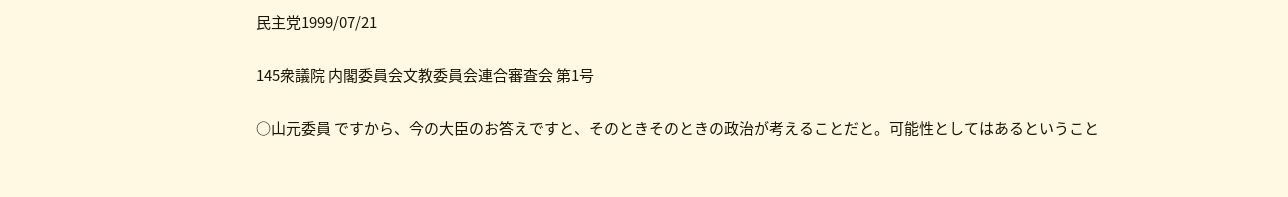民主党1999/07/21

145衆議院 内閣委員会文教委員会連合審査会 第1号

○山元委員 ですから、今の大臣のお答えですと、そのときそのときの政治が考えることだと。可能性としてはあるということ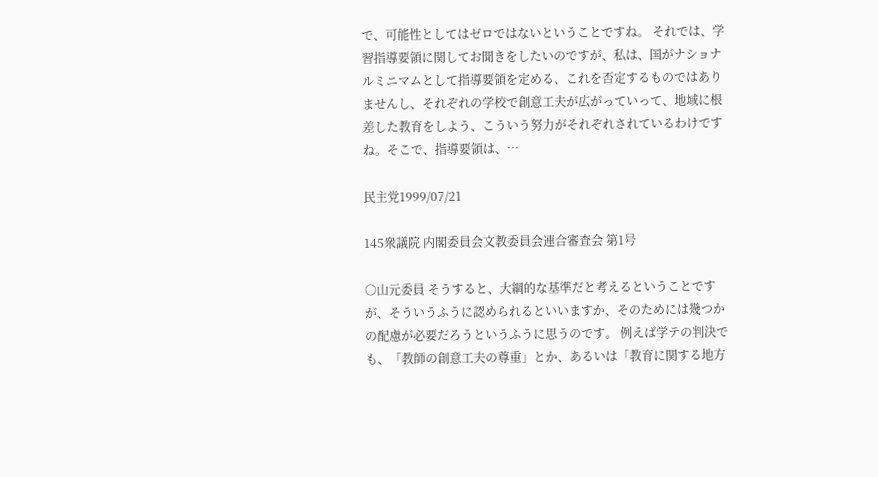で、可能性としてはゼロではないということですね。 それでは、学習指導要領に関してお聞きをしたいのですが、私は、国がナショナルミニマムとして指導要領を定める、これを否定するものではありませんし、それぞれの学校で創意工夫が広がっていって、地域に根差した教育をしよう、こういう努力がそれぞれされているわけですね。そこで、指導要領は、…

民主党1999/07/21

145衆議院 内閣委員会文教委員会連合審査会 第1号

○山元委員 そうすると、大綱的な基準だと考えるということですが、そういうふうに認められるといいますか、そのためには幾つかの配慮が必要だろうというふうに思うのです。 例えば学テの判決でも、「教師の創意工夫の尊重」とか、あるいは「教育に関する地方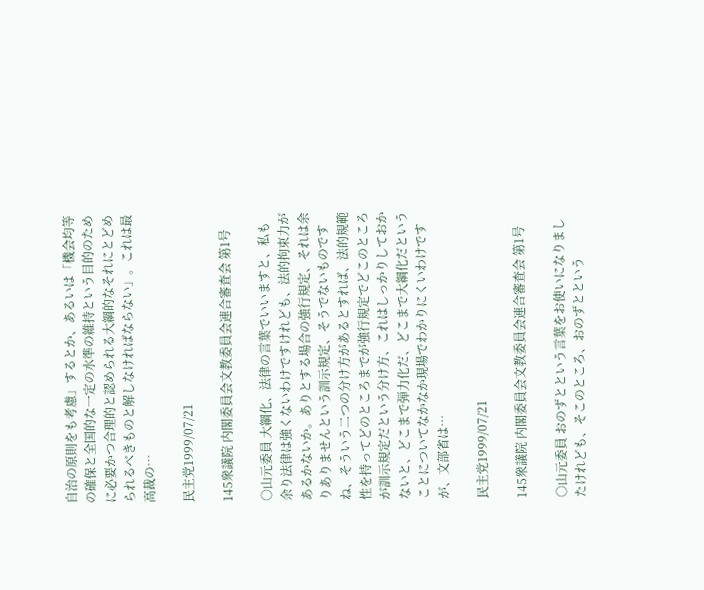自治の原則をも考慮」するとか、あるいは「機会均等の確保と全国的な一定の水準の維持という目的のために必要かつ合理的と認められる大綱的なそれにとどめられるべきものと解しなければならない」。これは最高裁の…

民主党1999/07/21

145衆議院 内閣委員会文教委員会連合審査会 第1号

○山元委員 大綱化、法律の言葉でいいますと、私も余り法律は強くないわけですけれども、法的拘束力があるかないか。ありとする場合の強行規定、それは余りありませんという訓示規定、そうでないものですね、そういう二つの分け方があるとすれば、法的規範性を持ってどのところまでが強行規定でどこのところが訓示規定だという分け方、これはしっかりしておかないと、どこまで弾力化だ、どこまで大綱化だということについてなかなか現場でわかりにくいわけですが、文部省は…

民主党1999/07/21

145衆議院 内閣委員会文教委員会連合審査会 第1号

○山元委員 おのずとという言葉をお使いになりましたけれども、そこのところ、おのずとという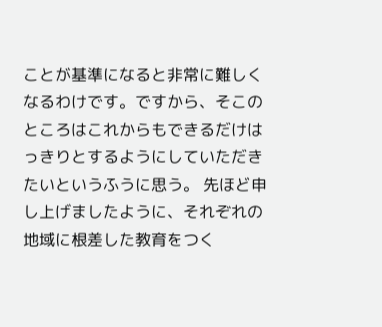ことが基準になると非常に難しくなるわけです。ですから、そこのところはこれからもできるだけはっきりとするようにしていただきたいというふうに思う。 先ほど申し上げましたように、それぞれの地域に根差した教育をつく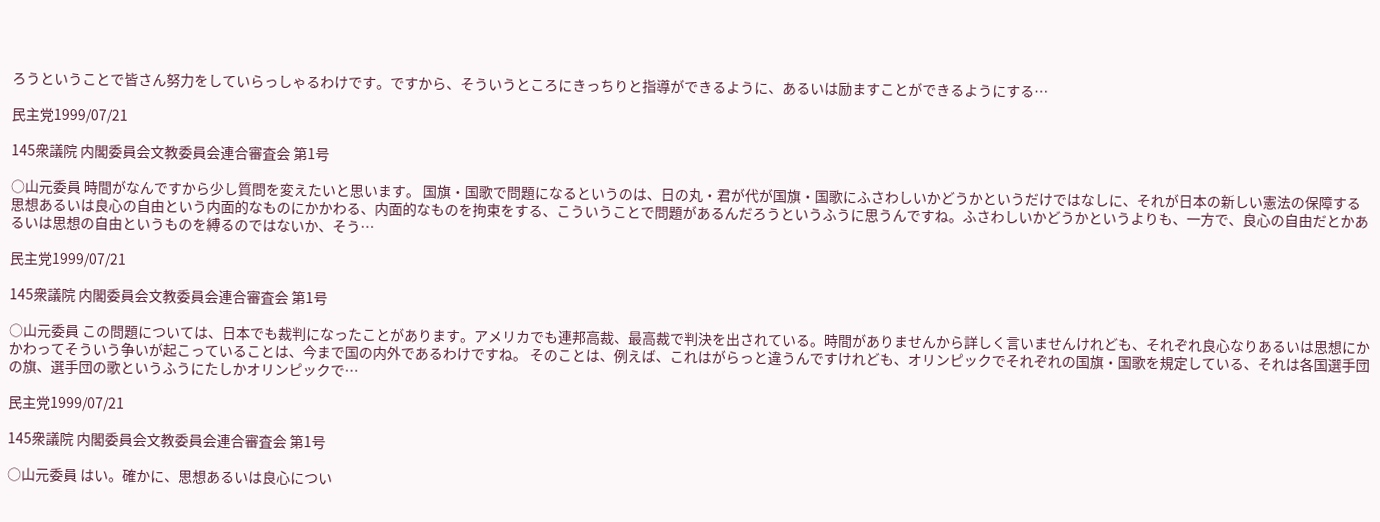ろうということで皆さん努力をしていらっしゃるわけです。ですから、そういうところにきっちりと指導ができるように、あるいは励ますことができるようにする…

民主党1999/07/21

145衆議院 内閣委員会文教委員会連合審査会 第1号

○山元委員 時間がなんですから少し質問を変えたいと思います。 国旗・国歌で問題になるというのは、日の丸・君が代が国旗・国歌にふさわしいかどうかというだけではなしに、それが日本の新しい憲法の保障する思想あるいは良心の自由という内面的なものにかかわる、内面的なものを拘束をする、こういうことで問題があるんだろうというふうに思うんですね。ふさわしいかどうかというよりも、一方で、良心の自由だとかあるいは思想の自由というものを縛るのではないか、そう…

民主党1999/07/21

145衆議院 内閣委員会文教委員会連合審査会 第1号

○山元委員 この問題については、日本でも裁判になったことがあります。アメリカでも連邦高裁、最高裁で判決を出されている。時間がありませんから詳しく言いませんけれども、それぞれ良心なりあるいは思想にかかわってそういう争いが起こっていることは、今まで国の内外であるわけですね。 そのことは、例えば、これはがらっと違うんですけれども、オリンピックでそれぞれの国旗・国歌を規定している、それは各国選手団の旗、選手団の歌というふうにたしかオリンピックで…

民主党1999/07/21

145衆議院 内閣委員会文教委員会連合審査会 第1号

○山元委員 はい。確かに、思想あるいは良心につい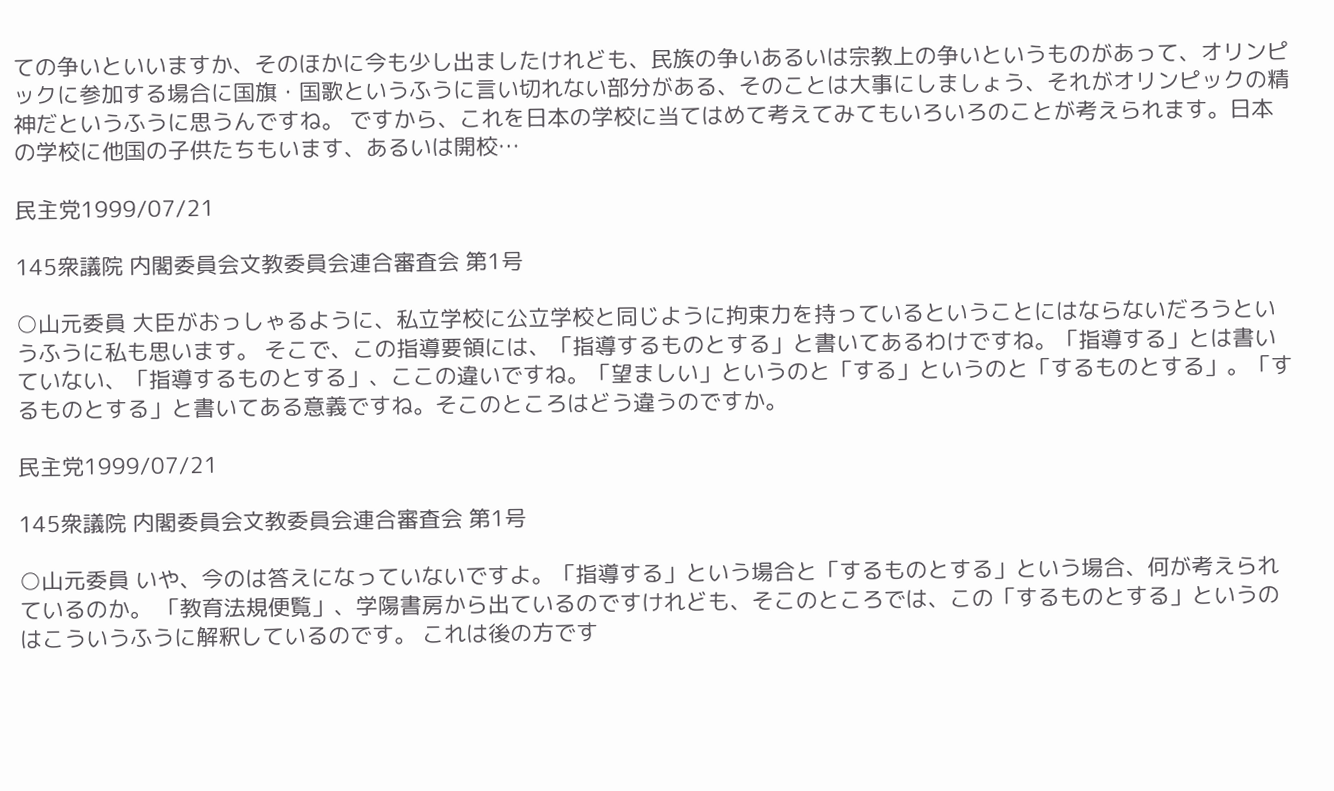ての争いといいますか、そのほかに今も少し出ましたけれども、民族の争いあるいは宗教上の争いというものがあって、オリンピックに参加する場合に国旗・国歌というふうに言い切れない部分がある、そのことは大事にしましょう、それがオリンピックの精神だというふうに思うんですね。 ですから、これを日本の学校に当てはめて考えてみてもいろいろのことが考えられます。日本の学校に他国の子供たちもいます、あるいは開校…

民主党1999/07/21

145衆議院 内閣委員会文教委員会連合審査会 第1号

○山元委員 大臣がおっしゃるように、私立学校に公立学校と同じように拘束力を持っているということにはならないだろうというふうに私も思います。 そこで、この指導要領には、「指導するものとする」と書いてあるわけですね。「指導する」とは書いていない、「指導するものとする」、ここの違いですね。「望ましい」というのと「する」というのと「するものとする」。「するものとする」と書いてある意義ですね。そこのところはどう違うのですか。

民主党1999/07/21

145衆議院 内閣委員会文教委員会連合審査会 第1号

○山元委員 いや、今のは答えになっていないですよ。「指導する」という場合と「するものとする」という場合、何が考えられているのか。 「教育法規便覧」、学陽書房から出ているのですけれども、そこのところでは、この「するものとする」というのはこういうふうに解釈しているのです。 これは後の方です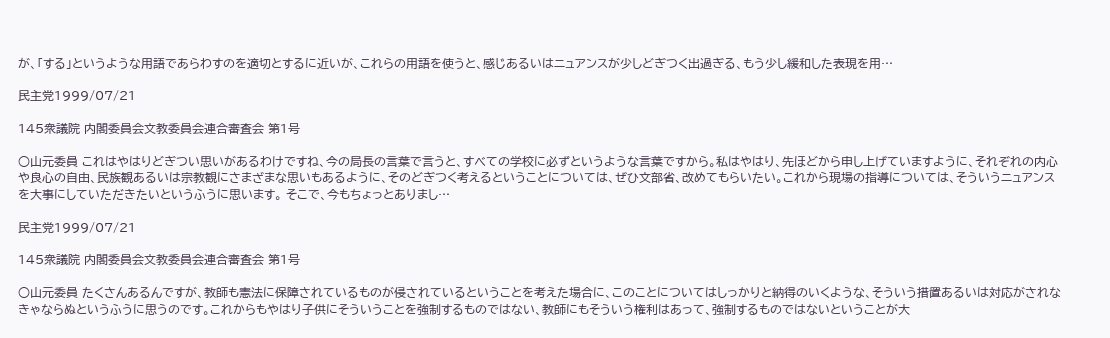が、「する」というような用語であらわすのを適切とするに近いが、これらの用語を使うと、感じあるいはニュアンスが少しどぎつく出過ぎる、もう少し緩和した表現を用…

民主党1999/07/21

145衆議院 内閣委員会文教委員会連合審査会 第1号

○山元委員 これはやはりどぎつい思いがあるわけですね、今の局長の言葉で言うと、すべての学校に必ずというような言葉ですから。私はやはり、先ほどから申し上げていますように、それぞれの内心や良心の自由、民族観あるいは宗教観にさまざまな思いもあるように、そのどぎつく考えるということについては、ぜひ文部省、改めてもらいたい。これから現場の指導については、そういうニュアンスを大事にしていただきたいというふうに思います。 そこで、今もちょっとありまし…

民主党1999/07/21

145衆議院 内閣委員会文教委員会連合審査会 第1号

○山元委員 たくさんあるんですが、教師も憲法に保障されているものが侵されているということを考えた場合に、このことについてはしっかりと納得のいくような、そういう措置あるいは対応がされなきゃならぬというふうに思うのです。これからもやはり子供にそういうことを強制するものではない、教師にもそういう権利はあって、強制するものではないということが大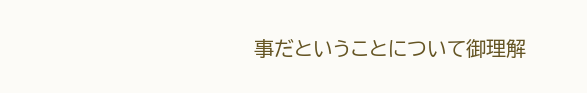事だということについて御理解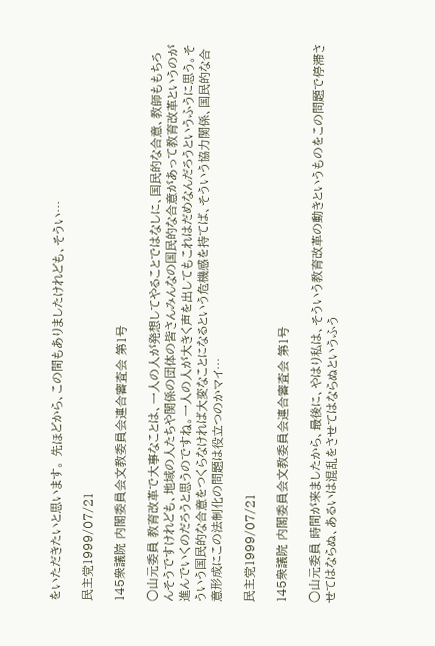をいただきたいと思います。 先ほどから、この間もありましたけれども、そうい…

民主党1999/07/21

145衆議院 内閣委員会文教委員会連合審査会 第1号

○山元委員 教育改革で大事なことは、一人の人が発想してやることではなしに、国民的な合意、教師ももちろんそうですけれども、地域の人たちや関係の団体の皆さんみんなの国民的な合意があって教育改革というのが進んでいくのだろうと思うのですね。一人の人が大きく声を出してもこれはだめなんだろうというふうに思う。そういう国民的な合意をつくらなければ大変なことになるという危機感を持てば、そういう協力関係、国民的な合意形成にこの法制化の問題は役立つのかマイ…

民主党1999/07/21

145衆議院 内閣委員会文教委員会連合審査会 第1号

○山元委員 時間が来ましたから、最後に、やはり私は、そういう教育改革の動きというものをこの問題で停滞させてはならぬ、あるいは混乱をさせてはならぬというふう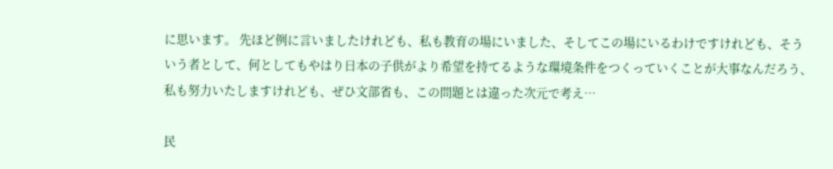に思います。 先ほど例に言いましたけれども、私も教育の場にいました、そしてこの場にいるわけですけれども、そういう者として、何としてもやはり日本の子供がより希望を持てるような環境条件をつくっていくことが大事なんだろう、私も努力いたしますけれども、ぜひ文部省も、この問題とは違った次元で考え…

民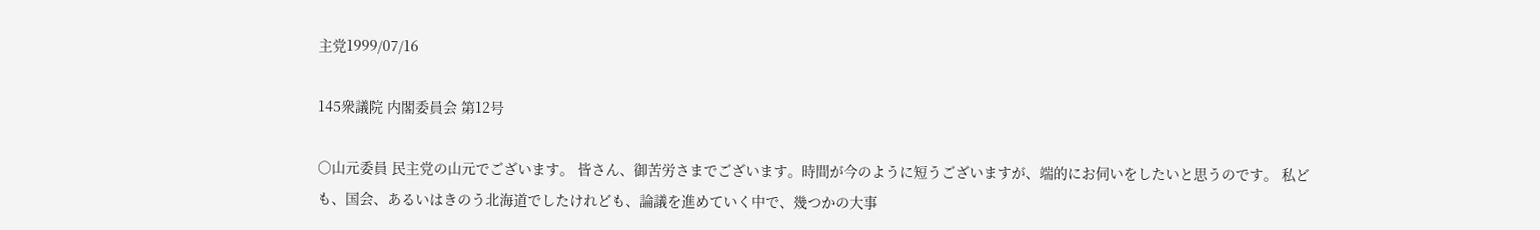主党1999/07/16

145衆議院 内閣委員会 第12号

○山元委員 民主党の山元でございます。 皆さん、御苦労さまでございます。時間が今のように短うございますが、端的にお伺いをしたいと思うのです。 私ども、国会、あるいはきのう北海道でしたけれども、論議を進めていく中で、幾つかの大事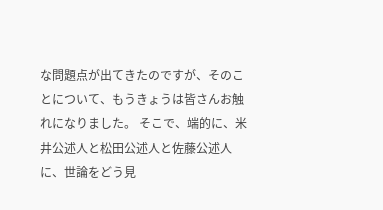な問題点が出てきたのですが、そのことについて、もうきょうは皆さんお触れになりました。 そこで、端的に、米井公述人と松田公述人と佐藤公述人に、世論をどう見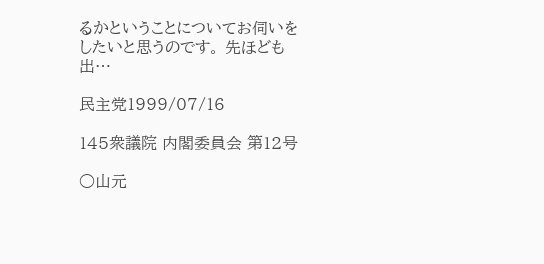るかということについてお伺いをしたいと思うのです。 先ほども出…

民主党1999/07/16

145衆議院 内閣委員会 第12号

○山元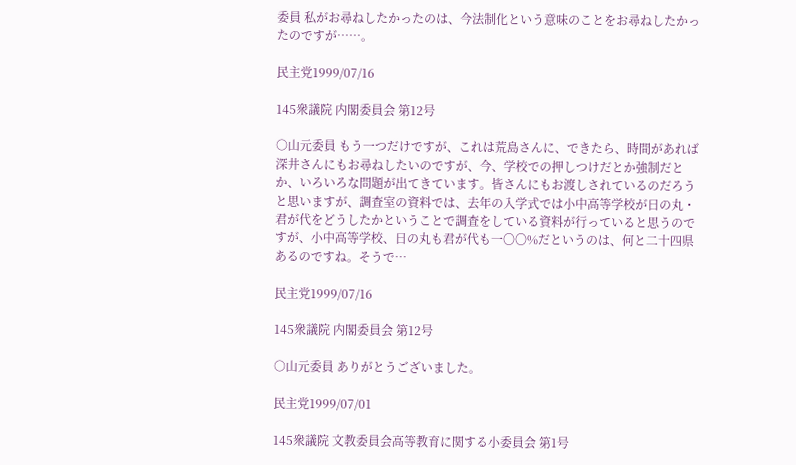委員 私がお尋ねしたかったのは、今法制化という意味のことをお尋ねしたかったのですが……。

民主党1999/07/16

145衆議院 内閣委員会 第12号

○山元委員 もう一つだけですが、これは荒島さんに、できたら、時間があれば深井さんにもお尋ねしたいのですが、今、学校での押しつけだとか強制だとか、いろいろな問題が出てきています。皆さんにもお渡しされているのだろうと思いますが、調査室の資料では、去年の入学式では小中高等学校が日の丸・君が代をどうしたかということで調査をしている資料が行っていると思うのですが、小中高等学校、日の丸も君が代も一〇〇%だというのは、何と二十四県あるのですね。そうで…

民主党1999/07/16

145衆議院 内閣委員会 第12号

○山元委員 ありがとうございました。

民主党1999/07/01

145衆議院 文教委員会高等教育に関する小委員会 第1号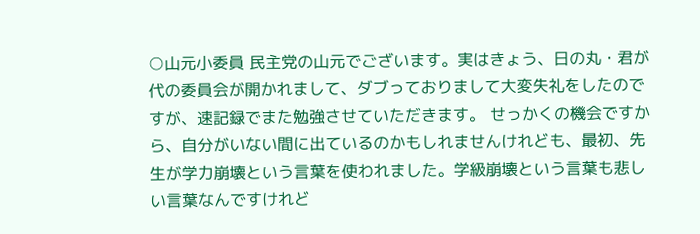○山元小委員 民主党の山元でございます。実はきょう、日の丸・君が代の委員会が開かれまして、ダブっておりまして大変失礼をしたのですが、速記録でまた勉強させていただきます。 せっかくの機会ですから、自分がいない間に出ているのかもしれませんけれども、最初、先生が学力崩壊という言葉を使われました。学級崩壊という言葉も悲しい言葉なんですけれど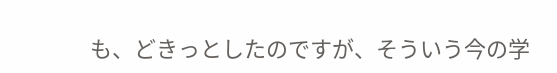も、どきっとしたのですが、そういう今の学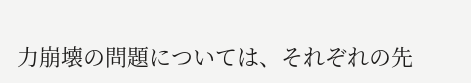力崩壊の問題については、それぞれの先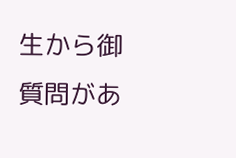生から御質問があ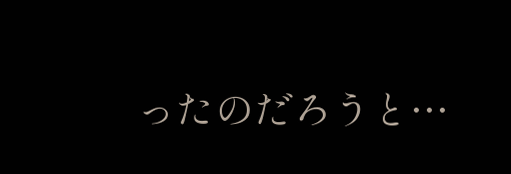ったのだろうと…